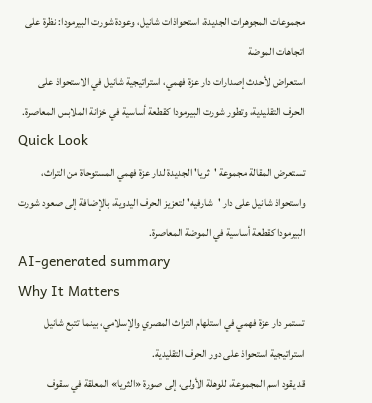مجموعات المجوهرات الجديدة، استحواذات شانيل، وعودة شورت البيرمودا: نظرة على اتجاهات الموضة
استعراض لأحدث إصدارات دار عزة فهمي، استراتيجية شانيل في الاستحواذ على الحرف التقليدية، وتطور شورت البيرمودا كقطعة أساسية في خزانة الملابس المعاصرة.
Quick Look
تستعرض المقالة مجموعة 'ثريا' الجديدة لدار عزة فهمي المستوحاة من التراث، واستحواذ شانيل على دار 'شارفيه' لتعزيز الحرف اليدوية، بالإضافة إلى صعود شورت البيرمودا كقطعة أساسية في الموضة المعاصرة.
AI-generated summary
Why It Matters
تستمر دار عزة فهمي في استلهام التراث المصري والإسلامي، بينما تتبع شانيل استراتيجية استحواذ على دور الحرف التقليدية.
قد يقود اسم المجموعة، للوهلة الأولى، إلى صورة «الثريا» المعلقة في سقوف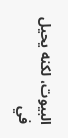البيوت، لكنه يحيل في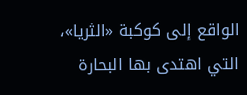الواقع إلى كوكبة «الثريا»، التي اهتدى بها البحارة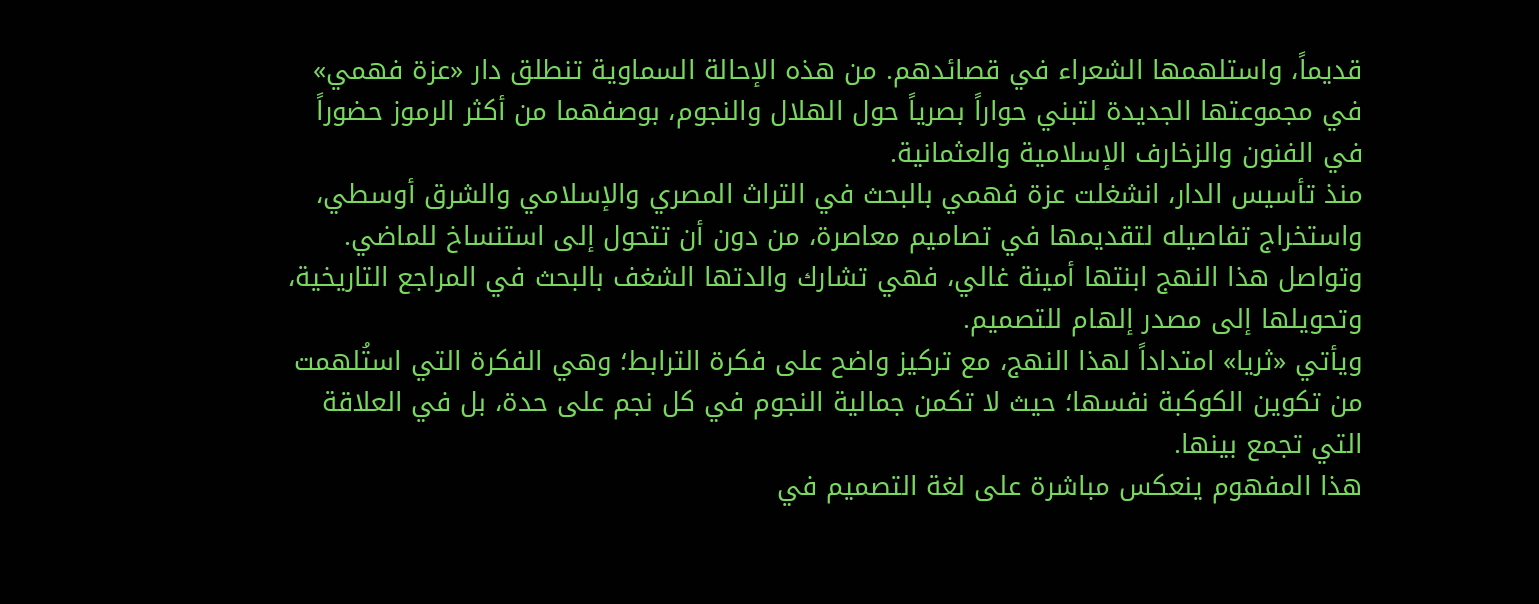قديماً، واستلهمها الشعراء في قصائدهم. من هذه الإحالة السماوية تنطلق دار «عزة فهمي» في مجموعتها الجديدة لتبني حواراً بصرياً حول الهلال والنجوم، بوصفهما من أكثر الرموز حضوراً في الفنون والزخارف الإسلامية والعثمانية.
منذ تأسيس الدار، انشغلت عزة فهمي بالبحث في التراث المصري والإسلامي والشرق أوسطي، واستخراج تفاصيله لتقديمها في تصاميم معاصرة، من دون أن تتحول إلى استنساخ للماضي. وتواصل هذا النهج ابنتها أمينة غالي، فهي تشارك والدتها الشغف بالبحث في المراجع التاريخية، وتحويلها إلى مصدر إلهام للتصميم.
ويأتي «ثريا» امتداداً لهذا النهج، مع تركيز واضح على فكرة الترابط؛ وهي الفكرة التي استُلهمت من تكوين الكوكبة نفسها؛ حيث لا تكمن جمالية النجوم في كل نجم على حدة، بل في العلاقة التي تجمع بينها.
هذا المفهوم ينعكس مباشرة على لغة التصميم في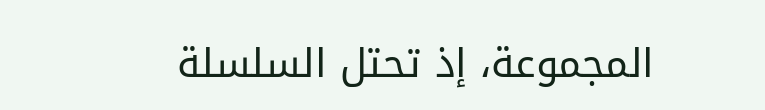المجموعة، إذ تحتل السلسلة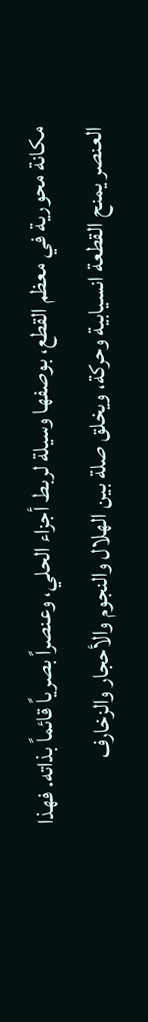مكانة محورية في معظم القطع، بوصفها وسيلة لربط أجزاء الحلي، وعنصراً بصرياً قائماً بذاته. فهذا العنصر يمنح القطعة انسيابية وحركة، ويخلق صلة بين الهلال والنجوم والأحجار والزخارف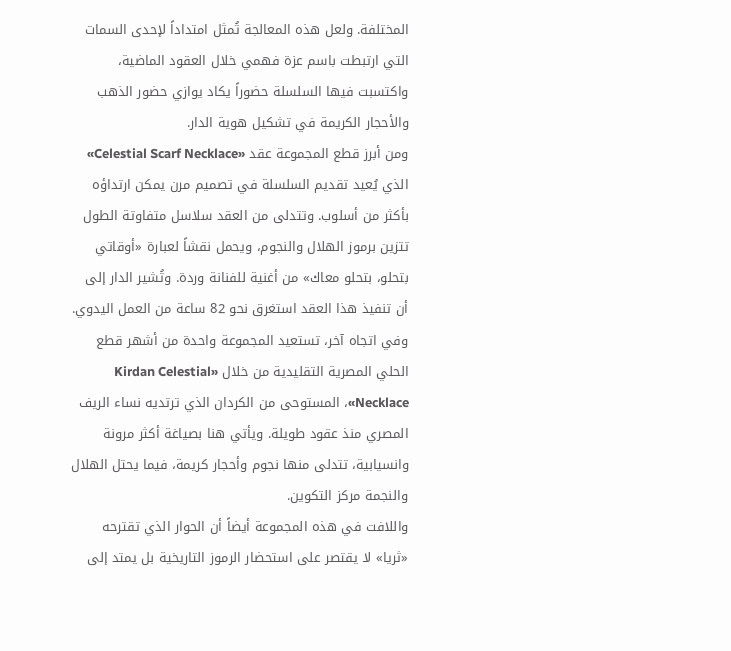المختلفة. ولعل هذه المعالجة تُمثل امتداداً لإحدى السمات التي ارتبطت باسم عزة فهمي خلال العقود الماضية، واكتسبت فيها السلسلة حضوراً يكاد يوازي حضور الذهب والأحجار الكريمة في تشكيل هوية الدار.
ومن أبرز قطع المجموعة عقد «Celestial Scarf Necklace» الذي يُعيد تقديم السلسلة في تصميم مرن يمكن ارتداؤه بأكثر من أسلوب. وتتدلى من العقد سلاسل متفاوتة الطول تتزين برموز الهلال والنجوم، ويحمل نقشاً لعبارة «أوقاتي بتحلو، بتحلو معاك» من أغنية للفنانة وردة. وتُشير الدار إلى أن تنفيذ هذا العقد استغرق نحو 82 ساعة من العمل اليدوي.
وفي اتجاه آخر، تستعيد المجموعة واحدة من أشهر قطع الحلي المصرية التقليدية من خلال «Kirdan Celestial Necklace»، المستوحى من الكردان الذي ترتديه نساء الريف المصري منذ عقود طويلة. ويأتي هنا بصياغة أكثر مرونة وانسيابية، تتدلى منها نجوم وأحجار كريمة، فيما يحتل الهلال والنجمة مركز التكوين.
واللافت في هذه المجموعة أيضاً أن الحوار الذي تقترحه «ثريا» لا يقتصر على استحضار الرموز التاريخية بل يمتد إلى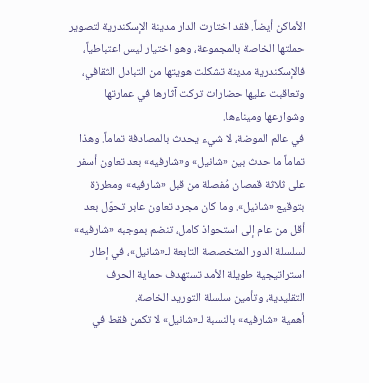الأماكن أيضاً. فقد اختارت الدار مدينة الإسكندرية لتصوير حملتها الخاصة بالمجموعة، وهو اختيار ليس اعتباطياً، فالإسكندرية مدينة تشكلت هويتها من التبادل الثقافي، وتعاقبت عليها حضارات تركت آثارها في عمارتها وشوارعها وميناءها.
في عالم الموضة، لا شيء يحدث بالمصادفة تماماً. وهذا تماماً ما حدث بين «شانيل» و«شارفيه» بعد تعاون أسفر على ثلاثة قمصان مُفصلة من قبل «شارفيه» ومطرزة بتوقيع «شانيل». وما كان مجرد تعاون عابر تحوّل بعد أقل من عام إلى استحواذ كامل، تنضم بموجبه «شارفيه» لسلسلة الدور المتخصصة التابعة لـ«شانيل»، في إطار استراتيجية طويلة الأمد تستهدف حماية الحرف التقليدية، وتأمين سلسلة التوريد الخاصة.
أهمية «شارفيه» بالنسبة لـ«شانيل» لا تكمن فقط في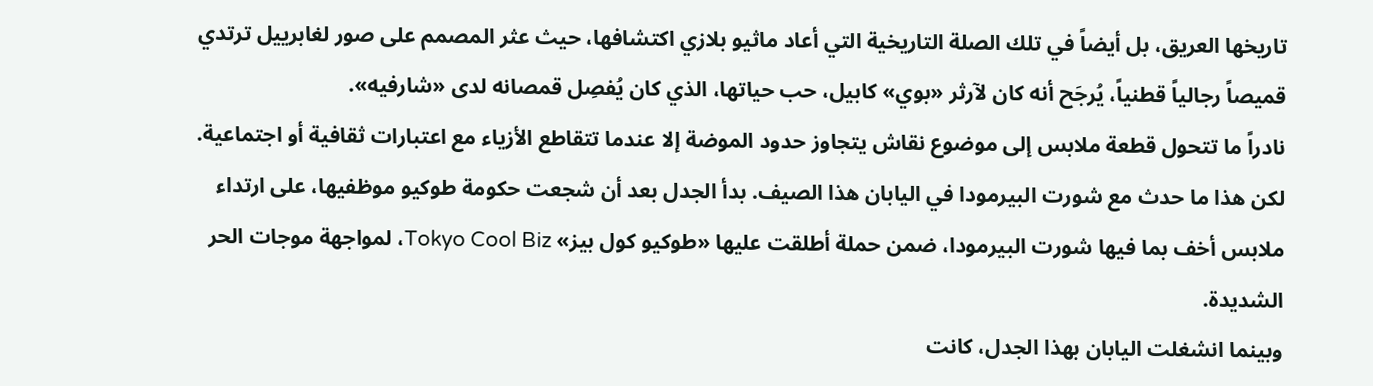تاريخها العريق، بل أيضاً في تلك الصلة التاريخية التي أعاد ماثيو بلازي اكتشافها، حيث عثر المصمم على صور لغابرييل ترتدي قميصاً رجالياً قطنياً، يُرجَح أنه كان لآرثر «بوي» كابيل، حب حياتها، الذي كان يُفصِل قمصانه لدى «شارفيه».
نادراً ما تتحول قطعة ملابس إلى موضوع نقاش يتجاوز حدود الموضة إلا عندما تتقاطع الأزياء مع اعتبارات ثقافية أو اجتماعية. لكن هذا ما حدث مع شورت البيرمودا في اليابان هذا الصيف. بدأ الجدل بعد أن شجعت حكومة طوكيو موظفيها، على ارتداء ملابس أخف بما فيها شورت البيرمودا، ضمن حملة أطلقت عليها «طوكيو كول بيز» Tokyo Cool Biz، لمواجهة موجات الحر الشديدة.
وبينما انشغلت اليابان بهذا الجدل، كانت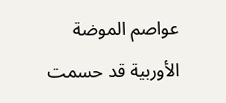عواصم الموضة الأوربية قد حسمت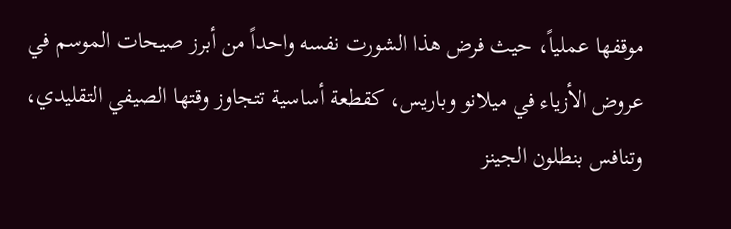موقفها عملياً، حيث فرض هذا الشورت نفسه واحداً من أبرز صيحات الموسم في عروض الأزياء في ميلانو وباريس، كقطعة أساسية تتجاوز وقتها الصيفي التقليدي، وتنافس بنطلون الجينز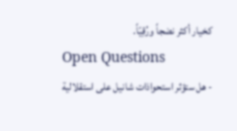كخيار أكثر نضجاً ورُقِيّاً.
Open Questions
- هل ستؤثر استحواذات شانيل على استقلالية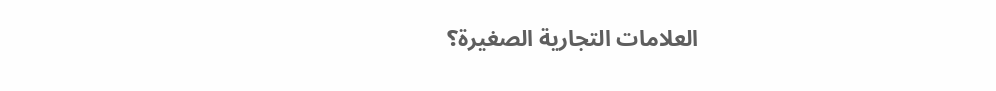العلامات التجارية الصغيرة؟